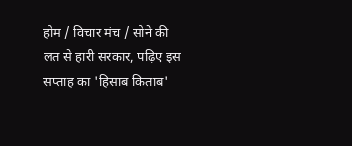होम / विचार मंच / सोने की लत से हारी सरकार, पढ़िए इस सप्ताह का 'हिसाब किताब'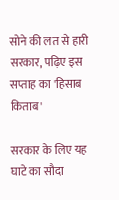सोने की लत से हारी सरकार, पढ़िए इस सप्ताह का 'हिसाब किताब'

सरकार के लिए यह घाटे का सौदा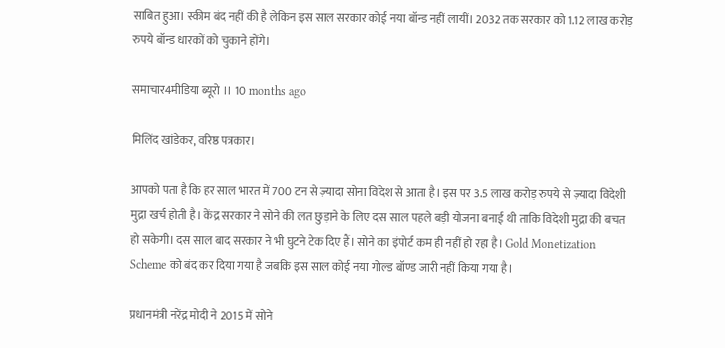साबित हुआ। स्कीम बंद नहीं की है लेकिन इस साल सरकार कोई नया बॉन्ड नहीं लायीं। 2032 तक सरकार को 1.12 लाख करोड़ रुपये बॉन्ड धारकों को चुकाने होंगे।

समाचार4मीडिया ब्यूरो ।। 10 months ago

मिलिंद खांडेकर, वरिष्ठ पत्रकार।

आपको पता है कि हर साल भारत में 700 टन से ज़्यादा सोना विदेश से आता है। इस पर 3.5 लाख करोड़ रुपये से ज़्यादा विदेशी मुद्रा खर्च होती है। केंद्र सरकार ने सोने की लत छुड़ाने के लिए दस साल पहले बड़ी योजना बनाई थी ताकि विदेशी मुद्रा की बचत हो सकेगी। दस साल बाद सरकार ने भी घुटने टेक दिए हैं। सोने का इंपोर्ट कम ही नहीं हो रहा है। Gold Monetization Scheme को बंद कर दिया गया है जबकि इस साल कोई नया गोल्ड बॉण्ड जारी नहीं किया गया है।

प्रधानमंत्री नरेंद्र मोदी ने 2015 में सोने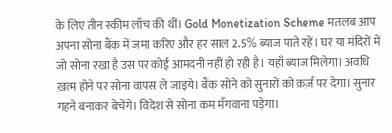के लिए तीन स्कीम लाँच की थीं। Gold Monetization Scheme मतलब आप अपना सोना बैंक में जमा करिए और हर साल 2.5% ब्याज पाते रहें। घर या मंदिरों में जो सोना रखा है उस पर कोई आमदनी नहीं हो रही है। यहाँ ब्याज मिलेगा। अवधि ख़त्म होने पर सोना वापस ले जाइये। बैंक सोने को सुनारों को क़र्ज़ पर देगा। सुनार गहने बनाकर बेचेंगे। विदेश से सोना कम मँगवाना पड़ेगा।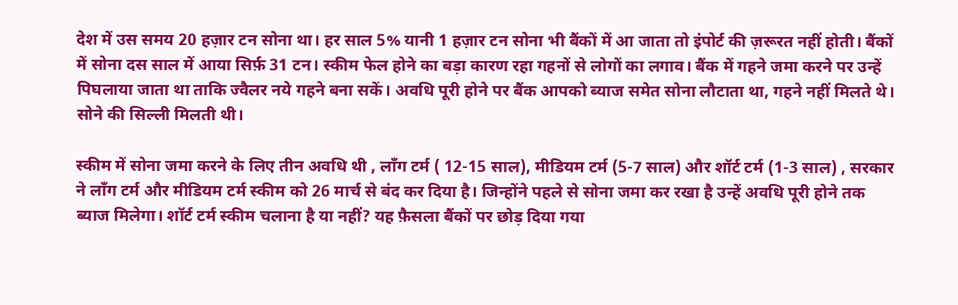देश में उस समय 20 हज़ार टन सोना था। हर साल 5% यानी 1 हज़ार टन सोना भी बैंकों में आ जाता तो इंपोर्ट की ज़रूरत नहीं होती। बैंकों में सोना दस साल में आया सिर्फ़ 31 टन। स्कीम फेल होने का बड़ा कारण रहा गहनों से लोगों का लगाव। बैंक में गहने जमा करने पर उन्हें पिघलाया जाता था ताकि ज्वैलर नये गहने बना सकें। अवधि पूरी होने पर बैंक आपको ब्याज समेत सोना लौटाता था, गहने नहीं मिलते थे। सोने की सिल्ली मिलती थी।

स्कीम में सोना जमा करने के लिए तीन अवधि थी , लाँग टर्म ( 12-15 साल), मीडियम टर्म (5-7 साल) और शॉर्ट टर्म (1-3 साल) , सरकार ने लाँग टर्म और मीडियम टर्म स्कीम को 26 मार्च से बंद कर दिया है। जिन्होंने पहले से सोना जमा कर रखा है उन्हें अवधि पूरी होने तक ब्याज मिलेगा। शॉर्ट टर्म स्कीम चलाना है या नहीं? यह फ़ैसला बैंकों पर छोड़ दिया गया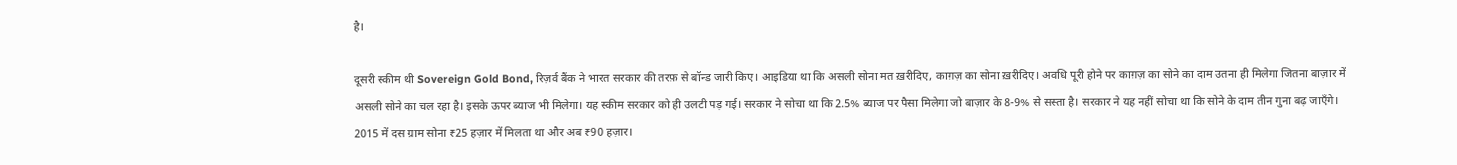है।

दूसरी स्कीम थी Sovereign Gold Bond, रिज़र्व बैंक ने भारत सरकार की तरफ़ से बॉन्ड जारी किए। आइडिया था कि असली सोना मत ख़रीदिए, काग़ज़ का सोना ख़रीदिए। अवधि पूरी होने पर काग़ज़ का सोने का दाम उतना ही मिलेगा जितना बाज़ार में असली सोने का चल रहा है। इसके ऊपर ब्याज भी मिलेगा। यह स्कीम सरकार को ही उलटी पड़ गई। सरकार ने सोचा था कि 2.5% ब्याज पर पैसा मिलेगा जो बाज़ार के 8-9% से सस्ता है। सरकार ने यह नहीं सोचा था कि सोने के दाम तीन गुना बढ़ जाएँगे। 2015 में दस ग्राम सोना ₹25 हज़ार में मिलता था और अब ₹90 हज़ार।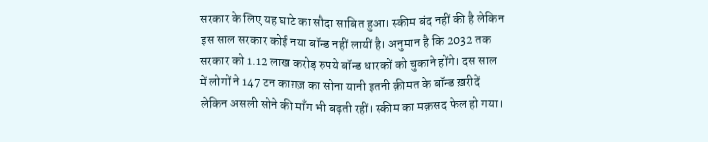सरकार के लिए यह घाटे का सौदा साबित हुआ। स्कीम बंद नहीं की है लेकिन इस साल सरकार कोई नया बॉन्ड नहीं लायीं है। अनुमान है कि 2032 तक सरकार को 1.12 लाख करोड़ रुपये बॉन्ड धारकों को चुकाने होंगे। दस साल में लोगों ने 147 टन काग़ज़ का सोना यानी इतनी क़ीमत के बॉन्ड ख़रीदें लेकिन असली सोने की माँग भी बढ़ती रहीं। स्कीम का मक़सद फेल हो गया।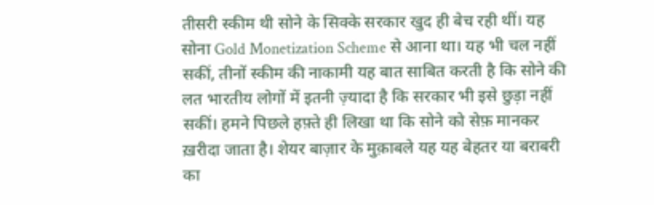तीसरी स्कीम थी सोने के सिक्के सरकार खुद ही बेच रही थीं। यह सोना Gold Monetization Scheme से आना था। यह भी चल नहीं सकीं, तीनों स्कीम की नाकामी यह बात साबित करती है कि सोने की लत भारतीय लोगों में इतनी ज़्यादा है कि सरकार भी इसे छुड़ा नहीं सकीं। हमने पिछले हफ़्ते ही लिखा था कि सोने को सेफ़ मानकर ख़रीदा जाता है। शेयर बाज़ार के मुक़ाबले यह यह बेहतर या बराबरी का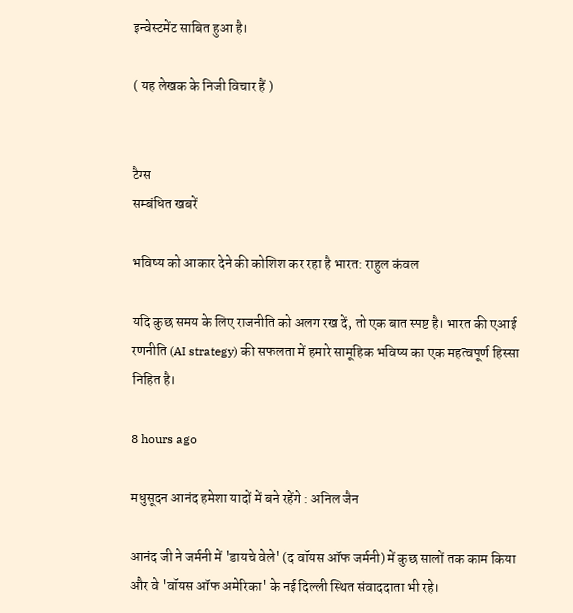इन्वेस्टमेंट साबित हुआ है।

( यह लेखक के निजी विचार हैं )


टैग्स
सम्बंधित खबरें

भविष्य को आकार देने की कोशिश कर रहा है भारत: राहुल कंवल

यदि कुछ समय के लिए राजनीति को अलग रख दें, तो एक बात स्पष्ट है। भारत की एआई रणनीति (AI strategy) की सफलता में हमारे सामूहिक भविष्य का एक महत्वपूर्ण हिस्सा निहित है।

8 hours ago

मधुसूदन आनंद हमेशा यादों में बने रहेंगे : अनिल जैन

आनंद जी ने जर्मनी में 'डायचे वेले' (द वॉयस ऑफ जर्मनी) में कुछ सालों तक काम किया और वे 'वॉयस ऑफ अमेरिका' के नई दिल्ली स्थित संवाददाता भी रहे।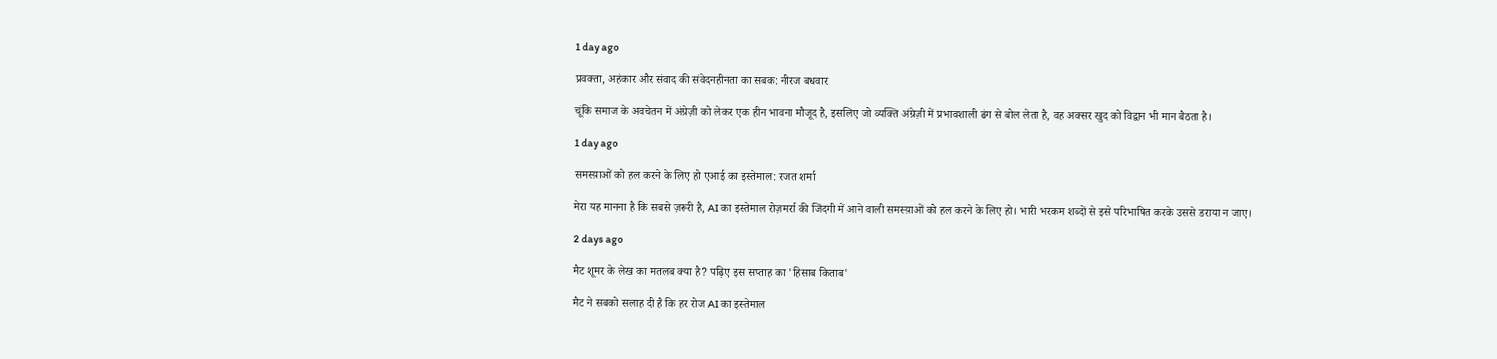1 day ago

प्रवक्ता, अहंकार और संवाद की संवेदनहीनता का सबक: नीरज बधवार

चूंकि समाज के अवचेतन में अंग्रेज़ी को लेकर एक हीन भावना मौजूद है, इसलिए जो व्यक्ति अंग्रेज़ी में प्रभावशाली ढंग से बोल लेता है, वह अक्सर खुद को विद्वान भी मान बैठता है।

1 day ago

समस्य़ाओं को हल करने के लिए हो एआई का इस्तेमाल: रजत शर्मा

मेरा यह मानना है कि सबसे ज़रूरी है, AI का इस्तेमाल रोज़मर्रा की जिंदगी में आने वाली समस्य़ाओं को हल करने के लिए हो। भारी भरकम शब्दों से इसे परिभाषित करके उससे डराया न जाए।

2 days ago

मैट शूमर के लेख का मतलब क्या है? पढ़िए इस सप्ताह का 'हिसाब किताब'

मैट ने सबको सलाह दी है कि हर रोज AI का इस्तेमाल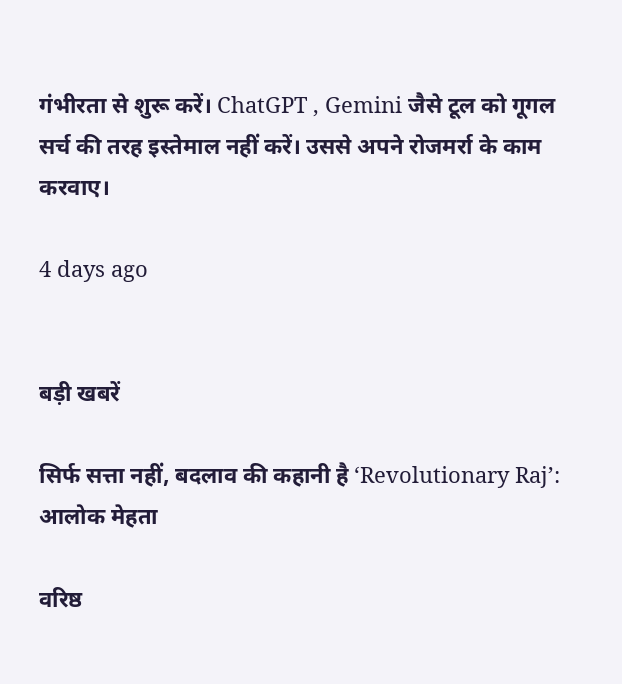गंभीरता से शुरू करें। ChatGPT , Gemini जैसे टूल को गूगल सर्च की तरह इस्तेमाल नहीं करें। उससे अपने रोजमर्रा के काम करवाए।

4 days ago


बड़ी खबरें

सिर्फ सत्ता नहीं, बदलाव की कहानी है ‘Revolutionary Raj’: आलोक मेहता

वरिष्ठ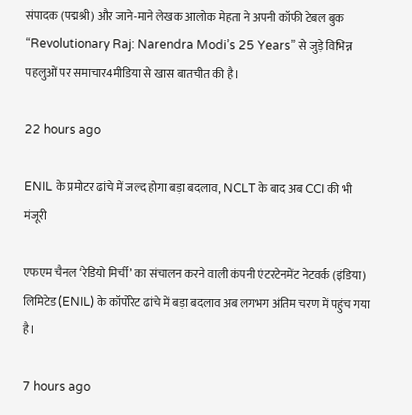संपादक (पद्मश्री) और जाने-माने लेखक आलोक मेहता ने अपनी कॉफी टेबल बुक “Revolutionary Raj: Narendra Modi’s 25 Years” से जुड़े विभिन्न पहलुओं पर समाचार4मीडिया से खास बातचीत की है।

22 hours ago

ENIL के प्रमोटर ढांचे में जल्द होगा बड़ा बदलाव, NCLT के बाद अब CCI की भी मंजूरी

एफएम चैनल ‘रेडियो मिर्ची’ का संचालन करने वाली कंपनी एंटरटेनमेंट नेटवर्क (इंडिया) लिमिटेड (ENIL) के कॉर्पोरेट ढांचे में बड़ा बदलाव अब लगभग अंतिम चरण में पहुंच गया है।

7 hours ago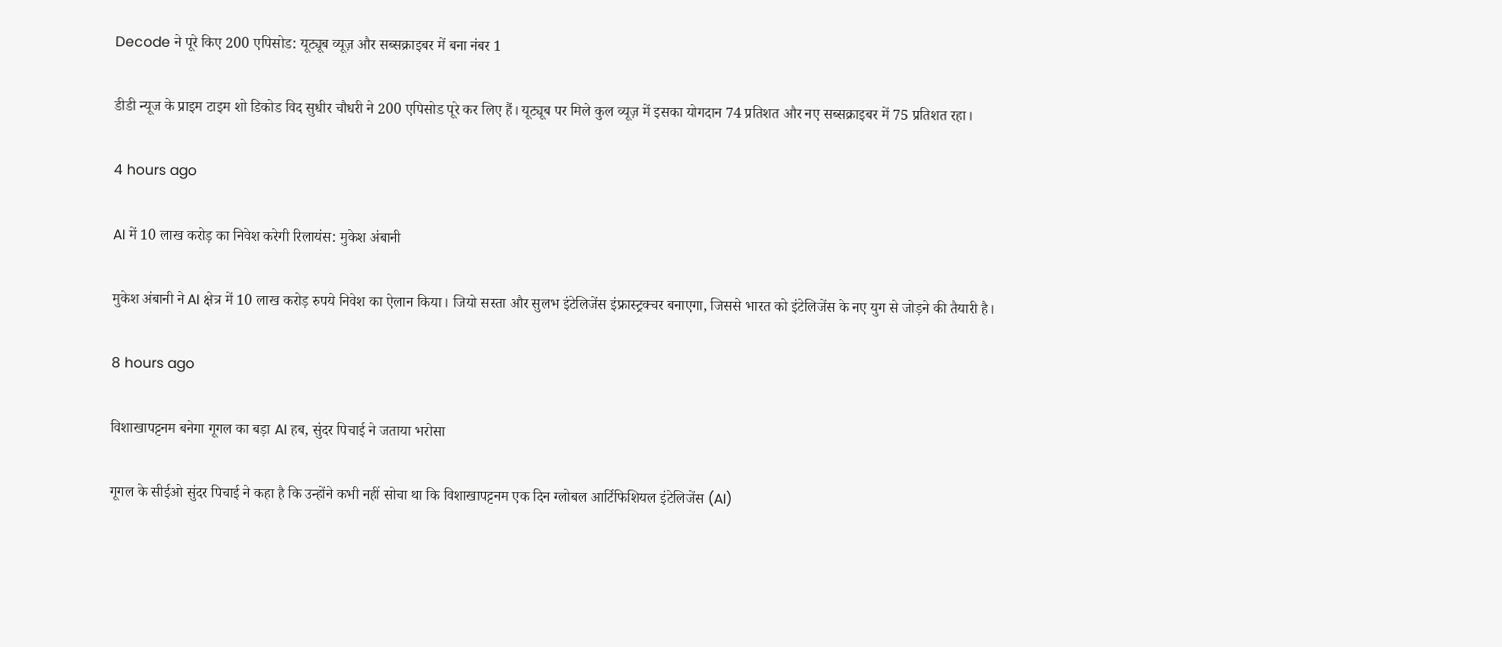Decode ने पूरे किए 200 एपिसोड: यूट्यूब व्यूज़ और सब्सक्राइबर में बना नंबर 1

डीडी न्यूज के प्राइम टाइम शो डिकोड विद सुधीर चौधरी ने 200 एपिसोड पूरे कर लिए हैं। यूट्यूब पर मिले कुल व्यूज़ में इसका योगदान 74 प्रतिशत और नए सब्सक्राइबर में 75 प्रतिशत रहा।

4 hours ago

AI में 10 लाख करोड़ का निवेश करेगी रिलायंस: मुकेश अंबानी

मुकेश अंबानी ने AI क्षेत्र में 10 लाख करोड़ रुपये निवेश का ऐलान किया। जियो सस्ता और सुलभ इंटेलिजेंस इंफ्रास्ट्रक्चर बनाएगा, जिससे भारत को इंटेलिजेंस के नए युग से जोड़ने की तैयारी है।

8 hours ago

विशाखापट्टनम बनेगा गूगल का बड़ा AI हब, सुंदर पिचाई ने जताया भरोसा

गूगल के सीईओ सुंदर पिचाई ने कहा है कि उन्होंने कभी नहीं सोचा था कि विशाखापट्टनम एक दिन ग्लोबल आर्टिफिशियल इंटेलिजेंस (AI)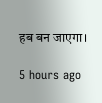हब बन जाएगा।

5 hours ago